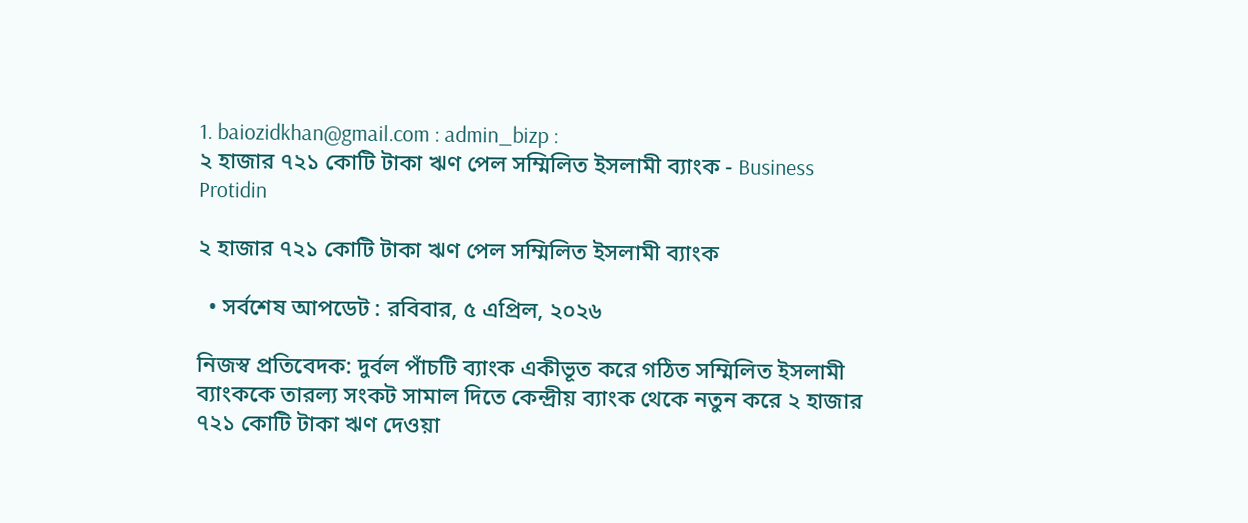1. baiozidkhan@gmail.com : admin_bizp :
২ হাজার ৭২১ কোটি টাকা ঋণ পেল সম্মিলিত ইসলামী ব্যাংক - Business Protidin

২ হাজার ৭২১ কোটি টাকা ঋণ পেল সম্মিলিত ইসলামী ব্যাংক

  • সর্বশেষ আপডেট : রবিবার, ৫ এপ্রিল, ২০২৬

নিজস্ব প্রতিবেদক: দুর্বল পাঁচটি ব্যাংক একীভূত করে গঠিত সম্মিলিত ইসলামী ব্যাংককে তারল্য সংকট সামাল দিতে কেন্দ্রীয় ব্যাংক থেকে নতুন করে ২ হাজার ৭২১ কোটি টাকা ঋণ দেওয়া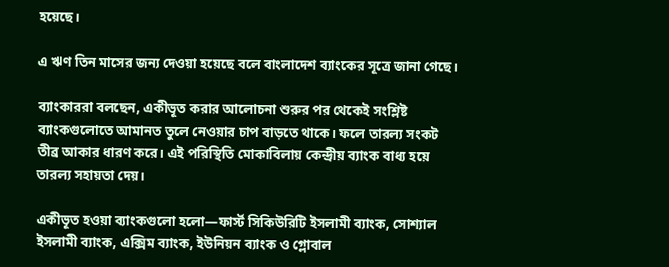হয়েছে।

এ ঋণ তিন মাসের জন্য দেওয়া হয়েছে বলে বাংলাদেশ ব্যাংকের সূত্রে জানা গেছে।

ব্যাংকাররা বলছেন, একীভূত করার আলোচনা শুরুর পর থেকেই সংশ্লিষ্ট ব্যাংকগুলোতে আমানত তুলে নেওয়ার চাপ বাড়তে থাকে। ফলে তারল্য সংকট তীব্র আকার ধারণ করে। এই পরিস্থিতি মোকাবিলায় কেন্দ্রীয় ব্যাংক বাধ্য হয়ে তারল্য সহায়তা দেয়।

একীভূত হওয়া ব্যাংকগুলো হলো—ফার্স্ট সিকিউরিটি ইসলামী ব্যাংক, সোশ্যাল ইসলামী ব্যাংক, এক্সিম ব্যাংক, ইউনিয়ন ব্যাংক ও গ্লোবাল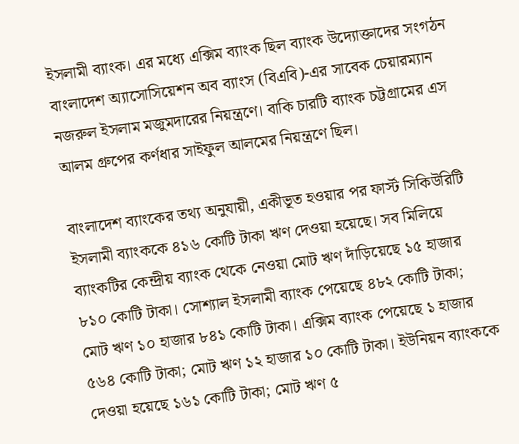ইসলামী ব্যাংক। এর মধ্যে এক্সিম ব্যাংক ছিল ব্যাংক উদ্যোক্তাদের সংগঠন বাংলাদেশ অ্যাসোসিয়েশন অব ব্যাংস (বিএবি)-এর সাবেক চেয়ারম্যান নজরুল ইসলাম মজুমদারের নিয়ন্ত্রণে। বাকি চারটি ব্যাংক চট্টগ্রামের এস আলম গ্রুপের কর্ণধার সাইফুল আলমের নিয়ন্ত্রণে ছিল।

বাংলাদেশ ব্যাংকের তথ্য অনুযায়ী, একীভূত হওয়ার পর ফার্স্ট সিকিউরিটি ইসলামী ব্যাংককে ৪১৬ কোটি টাকা ঋণ দেওয়া হয়েছে। সব মিলিয়ে ব্যাংকটির কেন্দ্রীয় ব্যাংক থেকে নেওয়া মোট ঋণ দাঁড়িয়েছে ১৫ হাজার ৮১০ কোটি টাকা। সোশ্যাল ইসলামী ব্যাংক পেয়েছে ৪৮২ কোটি টাকা; মোট ঋণ ১০ হাজার ৮৪১ কোটি টাকা। এক্সিম ব্যাংক পেয়েছে ১ হাজার ৫৬৪ কোটি টাকা; মোট ঋণ ১২ হাজার ১০ কোটি টাকা। ইউনিয়ন ব্যাংককে দেওয়া হয়েছে ১৬১ কোটি টাকা; মোট ঋণ ৫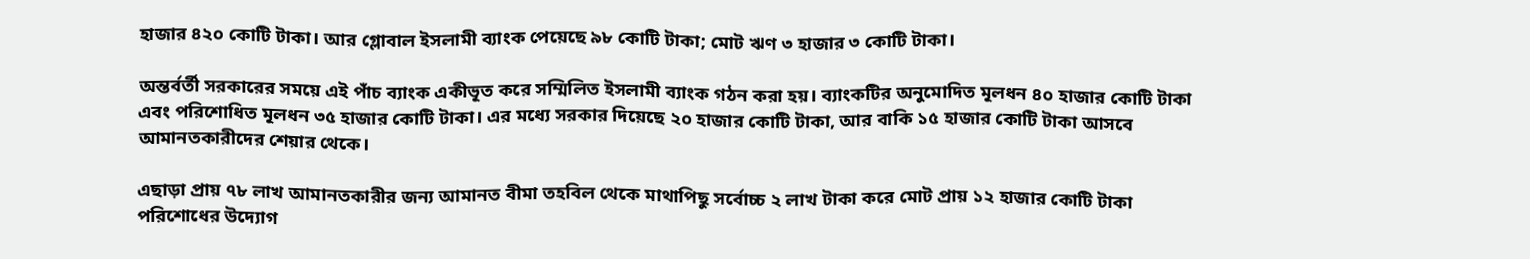হাজার ৪২০ কোটি টাকা। আর গ্লোবাল ইসলামী ব্যাংক পেয়েছে ৯৮ কোটি টাকা; মোট ঋণ ৩ হাজার ৩ কোটি টাকা।

অন্তর্বর্তী সরকারের সময়ে এই পাঁচ ব্যাংক একীভূত করে সম্মিলিত ইসলামী ব্যাংক গঠন করা হয়। ব্যাংকটির অনুমোদিত মূলধন ৪০ হাজার কোটি টাকা এবং পরিশোধিত মূলধন ৩৫ হাজার কোটি টাকা। এর মধ্যে সরকার দিয়েছে ২০ হাজার কোটি টাকা, আর বাকি ১৫ হাজার কোটি টাকা আসবে আমানতকারীদের শেয়ার থেকে।

এছাড়া প্রায় ৭৮ লাখ আমানতকারীর জন্য আমানত বীমা তহবিল থেকে মাথাপিছু সর্বোচ্চ ২ লাখ টাকা করে মোট প্রায় ১২ হাজার কোটি টাকা পরিশোধের উদ্যোগ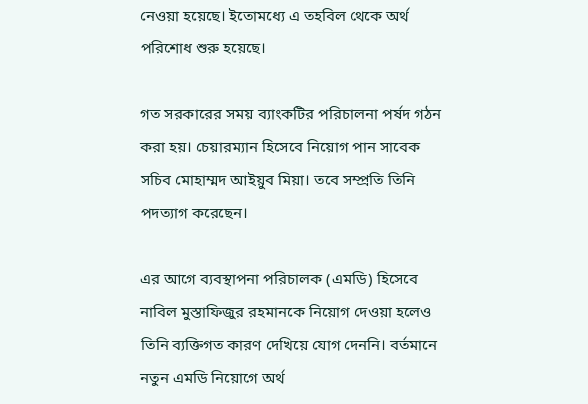নেওয়া হয়েছে। ইতোমধ্যে এ তহবিল থেকে অর্থ পরিশোধ শুরু হয়েছে।

গত সরকারের সময় ব্যাংকটির পরিচালনা পর্ষদ গঠন করা হয়। চেয়ারম্যান হিসেবে নিয়োগ পান সাবেক সচিব মোহাম্মদ আইয়ুব মিয়া। তবে সম্প্রতি তিনি পদত্যাগ করেছেন।

এর আগে ব্যবস্থাপনা পরিচালক (এমডি) হিসেবে নাবিল মুস্তাফিজুর রহমানকে নিয়োগ দেওয়া হলেও তিনি ব্যক্তিগত কারণ দেখিয়ে যোগ দেননি। বর্তমানে নতুন এমডি নিয়োগে অর্থ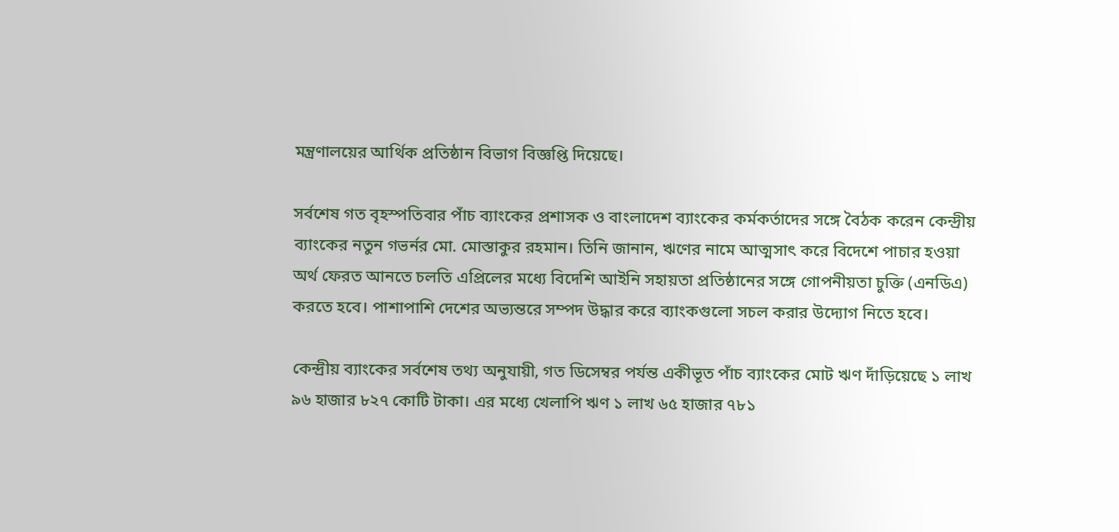মন্ত্রণালয়ের আর্থিক প্রতিষ্ঠান বিভাগ বিজ্ঞপ্তি দিয়েছে।

সর্বশেষ গত বৃহস্পতিবার পাঁচ ব্যাংকের প্রশাসক ও বাংলাদেশ ব্যাংকের কর্মকর্তাদের সঙ্গে বৈঠক করেন কেন্দ্রীয় ব্যাংকের নতুন গভর্নর মো. মোস্তাকুর রহমান। তিনি জানান, ঋণের নামে আত্মসাৎ করে বিদেশে পাচার হওয়া অর্থ ফেরত আনতে চলতি এপ্রিলের মধ্যে বিদেশি আইনি সহায়তা প্রতিষ্ঠানের সঙ্গে গোপনীয়তা চুক্তি (এনডিএ) করতে হবে। পাশাপাশি দেশের অভ্যন্তরে সম্পদ উদ্ধার করে ব্যাংকগুলো সচল করার উদ্যোগ নিতে হবে।

কেন্দ্রীয় ব্যাংকের সর্বশেষ তথ্য অনুযায়ী, গত ডিসেম্বর পর্যন্ত একীভূত পাঁচ ব্যাংকের মোট ঋণ দাঁড়িয়েছে ১ লাখ ৯৬ হাজার ৮২৭ কোটি টাকা। এর মধ্যে খেলাপি ঋণ ১ লাখ ৬৫ হাজার ৭৮১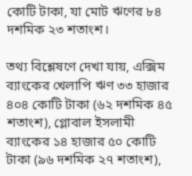কোটি টাকা, যা মোট ঋণের ৮৪ দশমিক ২৩ শতাংশ।

তথ্য বিশ্লেষণে দেখা যায়, এক্সিম ব্যাংকের খেলাপি ঋণ ৩৩ হাজার ৪০৪ কোটি টাকা (৬২ দশমিক ৪৫ শতাংশ), গ্লোবাল ইসলামী ব্যাংকের ১৪ হাজার ৫০ কোটি টাকা (৯৬ দশমিক ২৭ শতাংশ),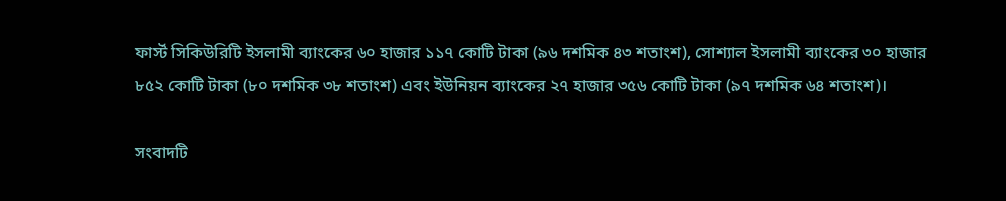ফার্স্ট সিকিউরিটি ইসলামী ব্যাংকের ৬০ হাজার ১১৭ কোটি টাকা (৯৬ দশমিক ৪৩ শতাংশ), সোশ্যাল ইসলামী ব্যাংকের ৩০ হাজার ৮৫২ কোটি টাকা (৮০ দশমিক ৩৮ শতাংশ) এবং ইউনিয়ন ব্যাংকের ২৭ হাজার ৩৫৬ কোটি টাকা (৯৭ দশমিক ৬৪ শতাংশ)।

সংবাদটি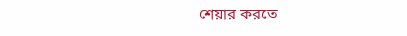শেয়ার করতে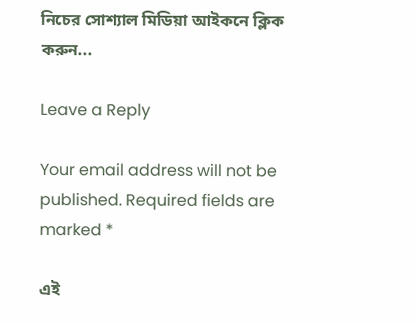নিচের সোশ্যাল মিডিয়া আইকনে ক্লিক করুন...

Leave a Reply

Your email address will not be published. Required fields are marked *

এই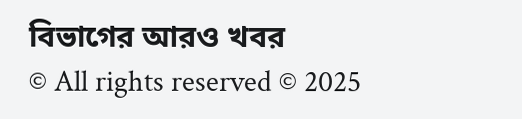বিভাগের আরও খবর
© All rights reserved © 2025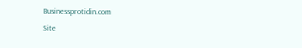Businessprotidin.com
Site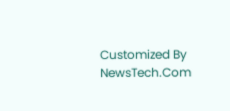Customized By NewsTech.Com